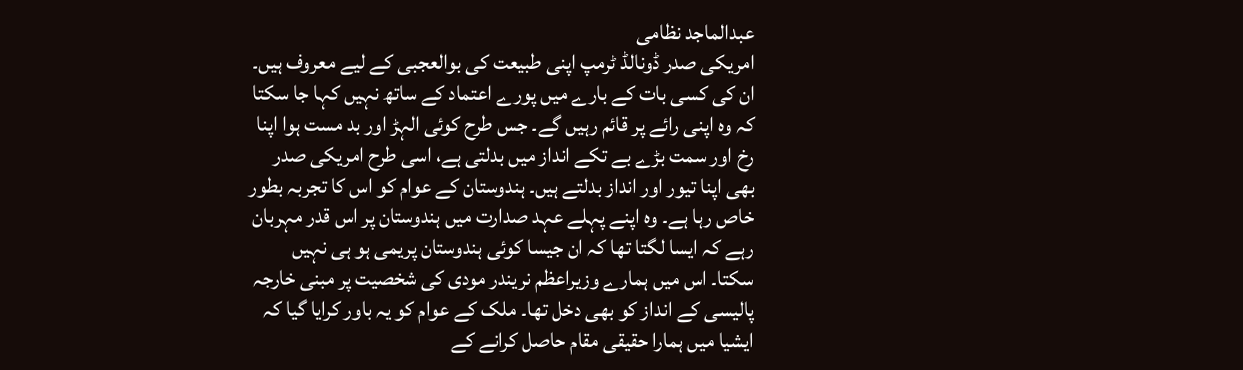عبدالماجد نظامی
امریکی صدر ڈونالڈ ٹرمپ اپنی طبیعت کی بوالعجبی کے لیے معروف ہیں۔ ان کی کسی بات کے بارے میں پورے اعتماد کے ساتھ نہیں کہا جا سکتا کہ وہ اپنی رائے پر قائم رہیں گے۔ جس طرح کوئی الہڑ اور بد مست ہوا اپنا رخ اور سمت بڑے بے تکے انداز میں بدلتی ہے، اسی طرح امریکی صدر بھی اپنا تیور اور انداز بدلتے ہیں۔ ہندوستان کے عوام کو اس کا تجربہ بطور خاص رہا ہے۔ وہ اپنے پہلے عہد صدارت میں ہندوستان پر اس قدر مہربان رہے کہ ایسا لگتا تھا کہ ان جیسا کوئی ہندوستان پریمی ہو ہی نہیں سکتا۔ اس میں ہمارے وزیراعظم نریندر مودی کی شخصیت پر مبنی خارجہ پالیسی کے انداز کو بھی دخل تھا۔ ملک کے عوام کو یہ باور کرایا گیا کہ ایشیا میں ہمارا حقیقی مقام حاصل کرانے کے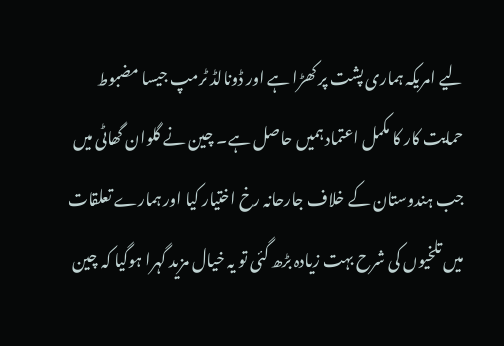لیے امریکہ ہماری پشت پر کھڑا ہے اور ڈونالڈ ٹرمپ جیسا مضبوط حمایت کار کا مکمل اعتماد ہمیں حاصل ہے۔ چین نے گلوان گھاٹی میں جب ہندوستان کے خلاف جارحانہ رخ اختیار کیا اور ہمارے تعلقات میں تلخیوں کی شرح بہت زیادہ بڑھ گئی تو یہ خیال مزید گہرا ہوگیا کہ چین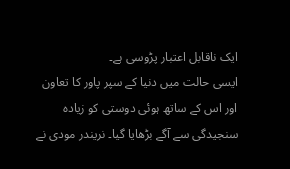ایک ناقابل اعتبار پڑوسی ہے۔
ایسی حالت میں دنیا کے سپر پاور کا تعاون اور اس کے ساتھ ہوئی دوستی کو زیادہ سنجیدگی سے آگے بڑھایا گیا۔ نریندر مودی نے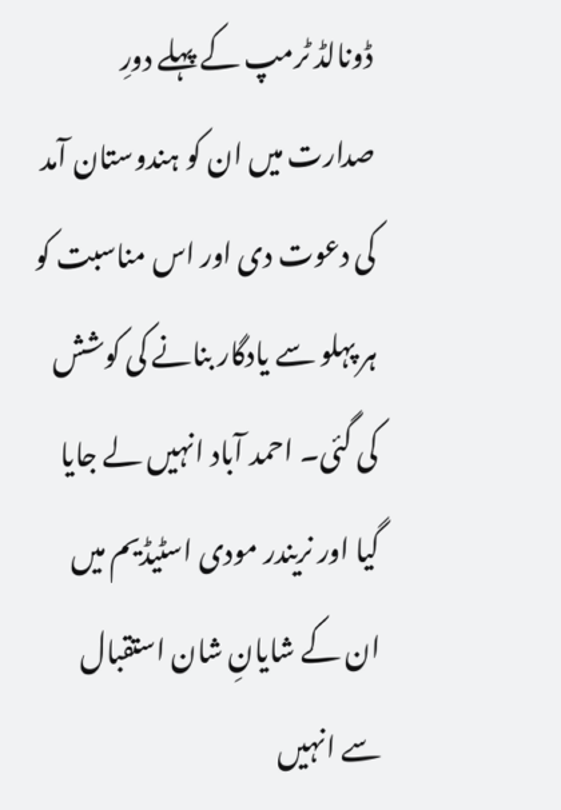ڈونالڈ ٹرمپ کے پہلے دورِ صدارت میں ان کو ہندوستان آمد کی دعوت دی اور اس مناسبت کو ہر پہلو سے یادگار بنانے کی کوشش کی گئی۔ احمد آباد انہیں لے جایا گیا اور نریندر مودی اسٹیڈیم میں ان کے شایانِ شان استقبال سے انہیں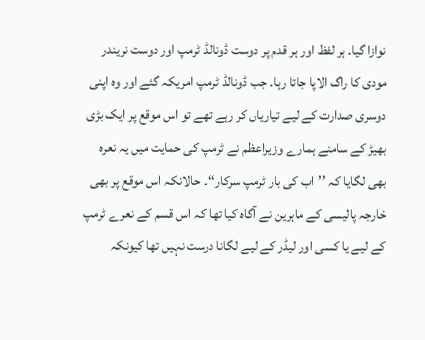نوازا گیا۔ ہر لفظ اور ہر قدم پر دوست ڈونالڈ ٹرمپ اور دوست نریندر مودی کا راگ الاپا جاتا رہا۔ جب ڈونالڈ ٹرمپ امریکہ گئے اور وہ اپنی دوسری صدارت کے لیے تیاریاں کر رہے تھے تو اس موقع پر ایک بڑی بھیڑ کے سامنے ہمارے وزیراعظم نے ٹرمپ کی حمایت میں یہ نعرہ بھی لگایا کہ ’’اب کی بار ٹرمپ سرکار‘‘۔ حالانکہ اس موقع پر بھی خارجہ پالیسی کے ماہرین نے آگاہ کیا تھا کہ اس قسم کے نعرے ٹرمپ کے لیے یا کسی اور لیڈر کے لیے لگانا درست نہیں تھا کیونکہ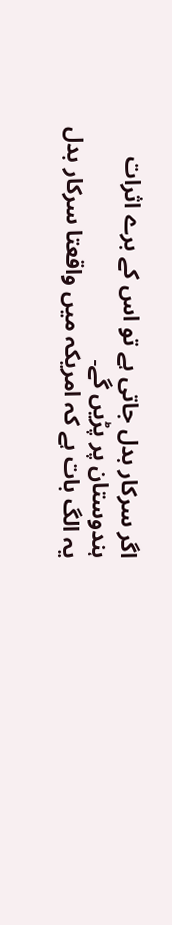اگر سرکار بدل جاتی ہے تو اس کے برے اثرات ہندوستان پر پڑیں گے۔
یہ الگ بات ہے کہ امریکہ میں واقعتا سرکار بدل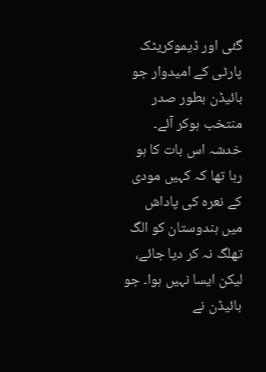گئی اور ڈیموکریٹک پارٹی کے امیدوار جو بائیڈن بطور صدر منتخب ہوکر آئے۔ خدشہ اس بات کا ہو رہا تھا کہ کہیں مودی کے نعرہ کی پاداش میں ہندوستان کو الگ تھلگ نہ کر دیا جائے، لیکن ایسا نہیں ہوا۔ جو بائیڈن نے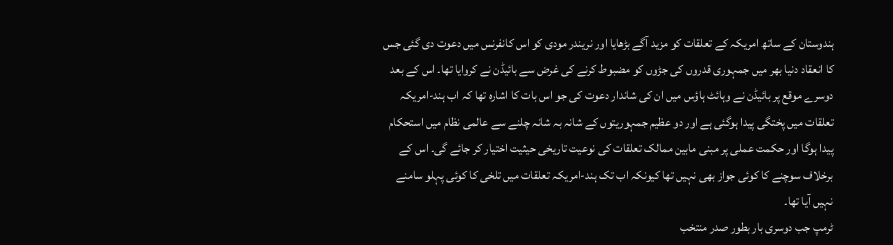ہندوستان کے ساتھ امریکہ کے تعلقات کو مزید آگے بڑھایا اور نریندر مودی کو اس کانفرنس میں دعوت دی گئی جس کا انعقاد دنیا بھر میں جمہوری قدروں کی جڑوں کو مضبوط کرنے کی غرض سے بائیڈن نے کروایا تھا۔ اس کے بعد دوسرے موقع پر بائیڈن نے وہائٹ ہاؤس میں ان کی شاندار دعوت کی جو اس بات کا اشارہ تھا کہ اب ہند-امریکہ تعلقات میں پختگی پیدا ہوگئی ہے اور دو عظیم جمہوریتوں کے شانہ بہ شانہ چلنے سے عالمی نظام میں استحکام پیدا ہوگا اور حکمت عملی پر مبنی مابین ممالک تعلقات کی نوعیت تاریخی حیثیت اختیار کر جائے گی۔ اس کے برخلاف سوچنے کا کوئی جواز بھی نہیں تھا کیونکہ اب تک ہند-امریکہ تعلقات میں تلخی کا کوئی پہلو سامنے نہیں آیا تھا۔
ٹرمپ جب دوسری بار بطور صدر منتخب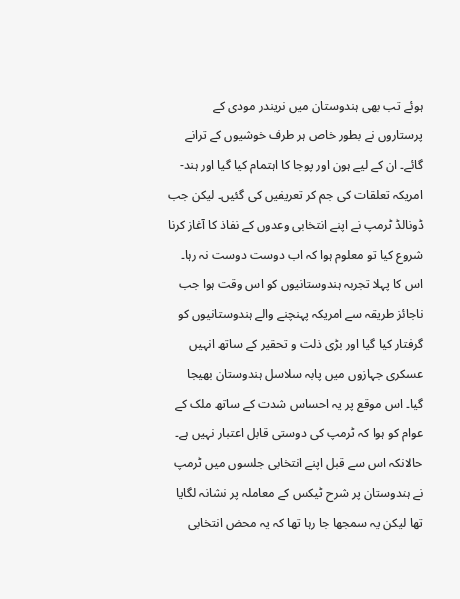ہوئے تب بھی ہندوستان میں نریندر مودی کے پرستاروں نے بطور خاص ہر طرف خوشیوں کے ترانے گائے۔ ان کے لیے ہون اور پوجا کا اہتمام کیا گیا اور ہند- امریکہ تعلقات کی جم کر تعریفیں کی گئیں۔ لیکن جب ڈونالڈ ٹرمپ نے اپنے انتخابی وعدوں کے نفاذ کا آغاز کرنا شروع کیا تو معلوم ہوا کہ اب دوست دوست نہ رہا۔ اس کا پہلا تجربہ ہندوستانیوں کو اس وقت ہوا جب ناجائز طریقہ سے امریکہ پہنچنے والے ہندوستانیوں کو گرفتار کیا گیا اور بڑی ذلت و تحقیر کے ساتھ انہیں عسکری جہازوں میں پابہ سلاسل ہندوستان بھیجا گیا۔ اس موقع پر یہ احساس شدت کے ساتھ ملک کے عوام کو ہوا کہ ٹرمپ کی دوستی قابل اعتبار نہیں ہے۔
حالانکہ اس سے قبل اپنے انتخابی جلسوں میں ٹرمپ نے ہندوستان پر شرح ٹیکس کے معاملہ پر نشانہ لگایا تھا لیکن یہ سمجھا جا رہا تھا کہ یہ محض انتخابی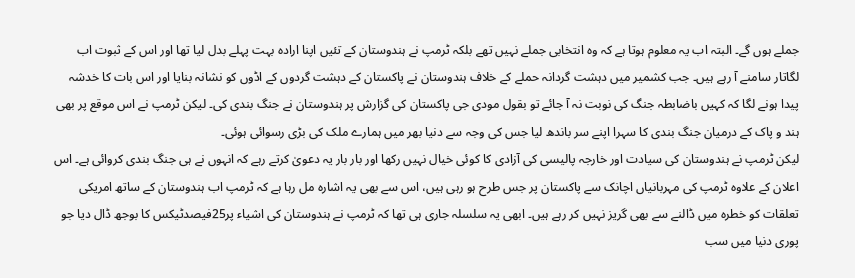جملے ہوں گے۔ البتہ اب یہ معلوم ہوتا ہے کہ وہ انتخابی جملے نہیں تھے بلکہ ٹرمپ نے ہندوستان کے تئیں اپنا ارادہ بہت پہلے بدل لیا تھا اور اس کے ثبوت اب لگاتار سامنے آ رہے ہیں۔ جب کشمیر میں دہشت گردانہ حملے کے خلاف ہندوستان نے پاکستان کے دہشت گردوں کے اڈوں کو نشانہ بنایا اور اس بات کا خدشہ پیدا ہونے لگا کہ کہیں باضابطہ جنگ کی نوبت نہ آ جائے تو بقول مودی جی پاکستان کی گزارش پر ہندوستان نے جنگ بندی کی۔ لیکن ٹرمپ نے اس موقع پر بھی ہند و پاک کے درمیان جنگ بندی کا سہرا اپنے سر باندھ لیا جس کی وجہ سے دنیا بھر میں ہمارے ملک کی بڑی رسوائی ہوئی۔
لیکن ٹرمپ نے ہندوستان کی سیادت اور خارجہ پالیسی کی آزادی کا کوئی خیال نہیں رکھا اور بار بار یہ دعویٰ کرتے رہے کہ انہوں نے ہی جنگ بندی کروائی ہے۔ اس اعلان کے علاوہ ٹرمپ کی مہربانیاں اچانک سے پاکستان پر جس طرح ہو رہی ہیں، اس سے بھی یہ اشارہ مل رہا ہے کہ ٹرمپ اب ہندوستان کے ساتھ امریکی تعلقات کو خطرہ میں ڈالنے سے بھی گریز نہیں کر رہے ہیں۔ ابھی یہ سلسلہ جاری ہی تھا کہ ٹرمپ نے ہندوستان کی اشیاء پر25فیصدٹیکس کا بوجھ ڈال دیا جو پوری دنیا میں سب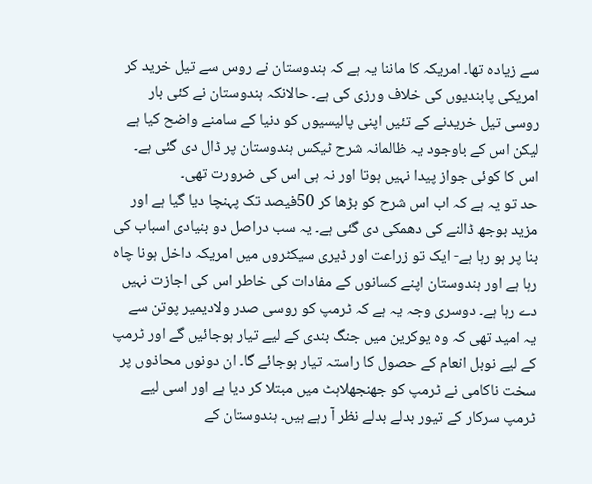سے زیادہ تھا۔ امریکہ کا ماننا یہ ہے کہ ہندوستان نے روس سے تیل خرید کر امریکی پابندیوں کی خلاف ورزی کی ہے۔ حالانکہ ہندوستان نے کئی بار روسی تیل خریدنے کے تئیں اپنی پالیسیوں کو دنیا کے سامنے واضح کیا ہے لیکن اس کے باوجود یہ ظالمانہ شرح ٹیکس ہندوستان پر ڈال دی گئی ہے۔ اس کا کوئی جواز پیدا نہیں ہوتا اور نہ ہی اس کی ضرورت تھی۔
حد تو یہ ہے کہ اب اس شرح کو بڑھا کر 50فیصد تک پہنچا دیا گیا ہے اور مزید بوجھ ڈالنے کی دھمکی دی گئی ہے۔ یہ سب دراصل دو بنیادی اسباب کی بنا پر ہو رہا ہے- ایک تو زراعت اور ڈیری سیکٹروں میں امریکہ داخل ہونا چاہ رہا ہے اور ہندوستان اپنے کسانوں کے مفادات کی خاطر اس کی اجازت نہیں دے رہا ہے۔ دوسری وجہ یہ ہے کہ ٹرمپ کو روسی صدر ولادیمیر پوتن سے یہ امید تھی کہ وہ یوکرین میں جنگ بندی کے لیے تیار ہوجائیں گے اور ٹرمپ کے لیے نوبل انعام کے حصول کا راستہ تیار ہوجائے گا۔ ان دونوں محاذوں پر سخت ناکامی نے ٹرمپ کو جھنجھلاہٹ میں مبتلا کر دیا ہے اور اسی لیے ٹرمپ سرکار کے تیور بدلے بدلے نظر آ رہے ہیں۔ ہندوستان کے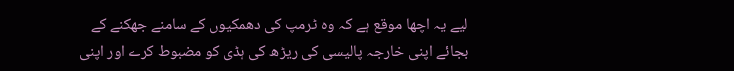لیے یہ اچھا موقع ہے کہ وہ ٹرمپ کی دھمکیوں کے سامنے جھکنے کے بجائے اپنی خارجہ پالیسی کی ریڑھ کی ہڈی کو مضبوط کرے اور اپنی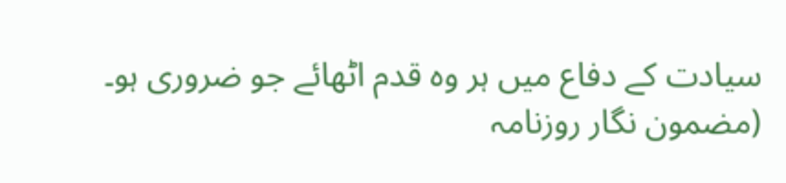سیادت کے دفاع میں ہر وہ قدم اٹھائے جو ضروری ہو۔
(مضمون نگار روزنامہ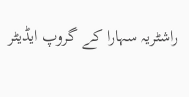راشٹریہ سہارا کے گروپ ایڈیٹر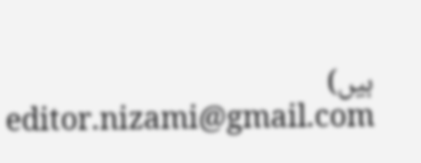ہیں)
editor.nizami@gmail.com